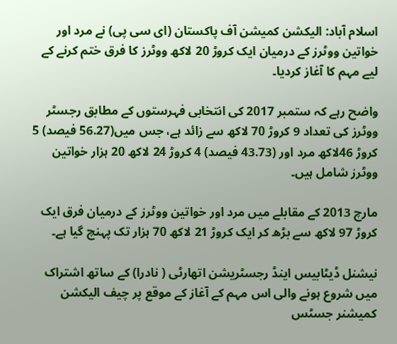اسلام آباد: الیکشن کمیشن آف پاکستان (ای سی پی) نے مرد اور خواتین ووٹرز کے درمیان ایک کروڑ 20 لاکھ ووٹرز کا فرق ختم کرنے کے لیے مہم کا آغاز کردیا۔

واضح رہے کہ ستمبر 2017 کی انتخابی فہرستوں کے مطابق رجسٹر ووٹرز کی تعداد 9 کروڑ 70 لاکھ سے زائد ہے، جس میں(56.27 فیصد) 5 کروڑ 46لاکھ مرد اور (43.73 فیصد) 4 کروڑ 24 لاکھ 20 ہزار خواتین ووٹرز شامل ہیں۔

مارچ 2013 کے مقابلے میں مرد اور خواتین ووٹرز کے درمیان فرق ایک کروڑ 97 لاکھ سے بڑھ کر ایک کروڑ 21 لاکھ 70 ہزار تک پہنچ گیا ہے۔

نیشنل ڈیٹابیس اینڈ رجسٹریشن اتھارٹی ( نادرا) کے ساتھ اشتراک میں شروع ہونے والی اس مہم کے آغاز کے موقع پر چیف الیکشن کمیشنر جسٹس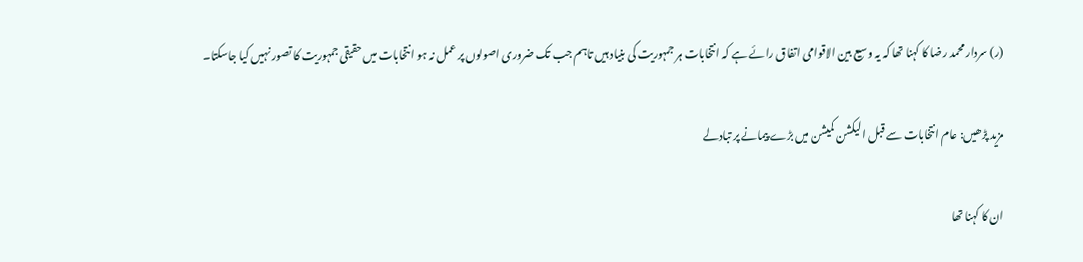(ر) سردار محمد رضا کا کہنا تھا کہ یہ وسیع بین الاقوامی اتفاق رائے ہے کہ انتخابات ہر جمہوریت کی بنیاد ہیں تاہم جب تک ضروری اصولوں پر عمل نہ ہو انتخابات میں حقیقی جمہوریت کا تصور نہیں کیا جاسکتا۔

مزید پڑھیں: عام انتخابات سے قبل الیکشن کمیشن میں بڑے پیمانے پر تبادلے

ان کا کہنا تھا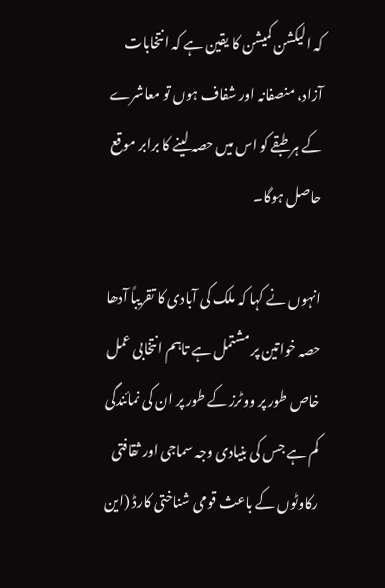کہ الیکشن کمیشن کا یقین ہے کہ انتخابات آزاد، منصفانہ اور شفاف ہوں تو معاشرے کے ہر طبقے کو اس میں حصہ لینے کا برابر موقع حاصل ہوگا۔

انہوں نے کہا کہ ملک کی آبادی کا تقریباً آدھا حصہ خواتین پر مشتمل ہے تاہم انتخابی عمل خاص طور پر ووٹرز کے طور پر ان کی نمائندگی کم ہے جس کی بنیادی وجہ سماجی اور ثقافتی رکاوٹوں کے باعث قومی شناختی کارڈ (این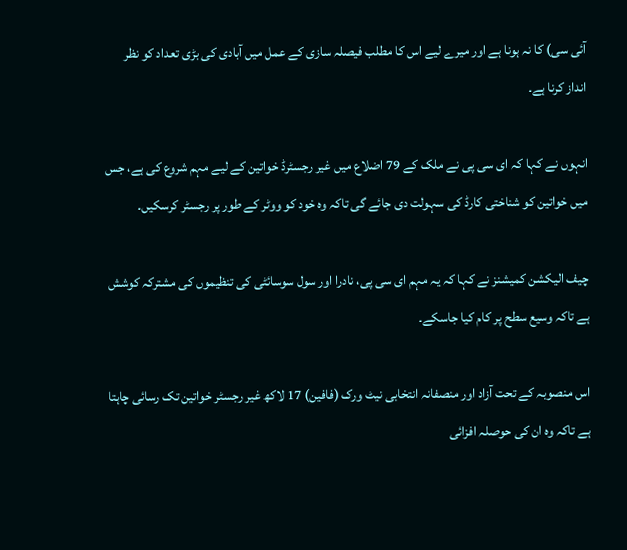آئی سی) کا نہ ہونا ہے اور میرے لیے اس کا مطلب فیصلہ سازی کے عمل میں آبادی کی بڑی تعداد کو نظر انداز کرنا ہے۔

انہوں نے کہا کہ ای سی پی نے ملک کے 79 اضلاع میں غیر رجسٹرڈ خواتین کے لیے مہم شروع کی ہے، جس میں خواتین کو شناختی کارڈ کی سہولت دی جائے گی تاکہ وہ خود کو ووٹر کے طور پر رجسٹر کرسکیں۔

چیف الیکشن کمیشنز نے کہا کہ یہ مہم ای سی پی، نادرا اور سول سوسائٹی کی تنظیموں کی مشترکہ کوشش ہے تاکہ وسیع سطح پر کام کیا جاسکے۔

اس منصوبہ کے تحت آزاد اور منصفانہ انتخابی نیٹ ورک (فافین) 17 لاکھ غیر رجسٹر خواتین تک رسائی چاہتا ہے تاکہ وہ ان کی حوصلہ افزائی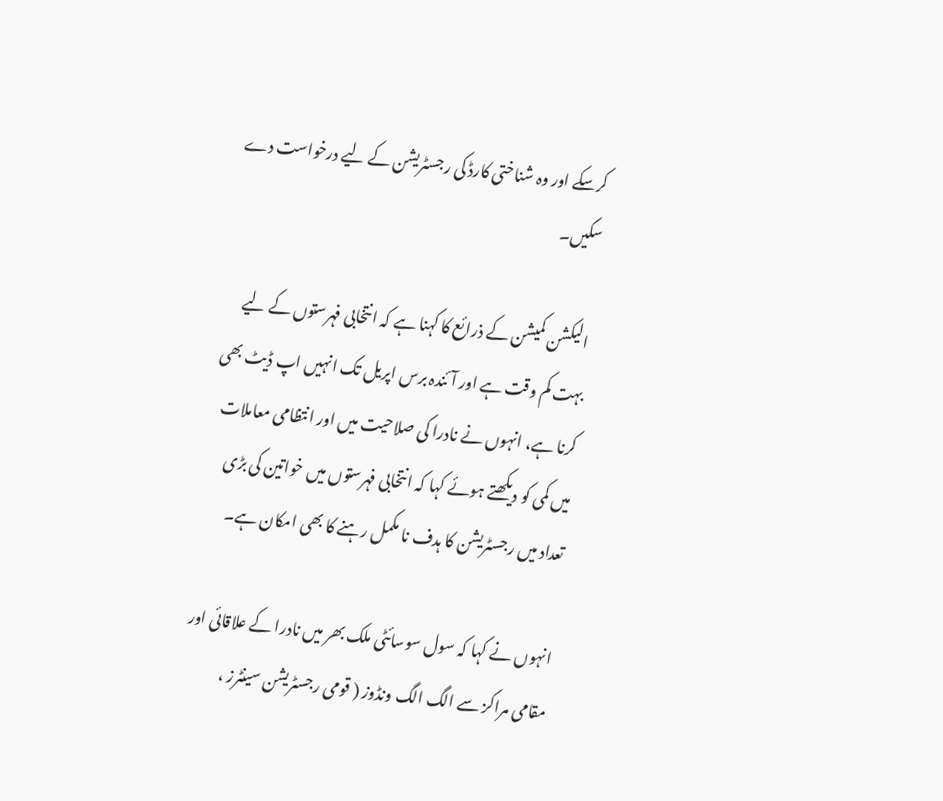کرسکے اور وہ شناختی کارڈ کی رجسٹریشن کے لیے درخواست دے سکیں۔

الیکشن کمیشن کے ذرائع کا کہنا ہے کہ انتخابی فہرستوں کے لیے بہت کم وقت ہے اور آئندہ برس اپریل تک انہیں اپ ڈیٹ بھی کرنا ہے، انہوں نے نادرا کی صلاحیت میں اور انتظامی معاملات میں کمی کو دیکھتے ہوئے کہا کہ انتخابی فہرستوں میں خواتین کی بڑی تعداد میں رجسٹریشن کا ہدف نا مکمل رہنے کا بھی امکان ہے۔

انہوں نے کہا کہ سول سوسائٹی ملک بھر میں نادرا کے علاقائی اور مقامی مراکز سے الگ الگ ونڈوز ( قومی رجسٹریشن سینٹرز ،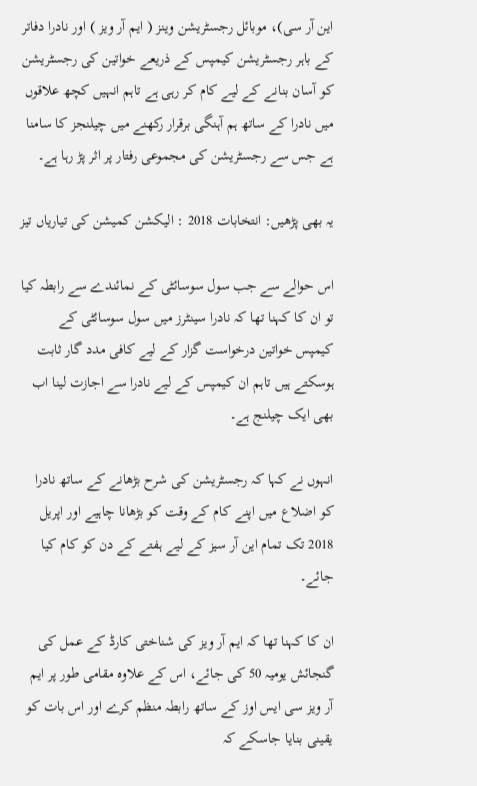این آر سی)، موبائل رجسٹریشن وینز ( ایم آر ویز ) اور نادرا دفاتر کے باہر رجسٹریشن کیمپس کے ذریعے خواتین کی رجسٹریشن کو آسان بنانے کے لیے کام کر رہی ہے تاہم انہیں کچھ علاقوں میں نادرا کے ساتھ ہم آہنگی برقرار رکھنے میں چیلنجز کا سامنا ہے جس سے رجسٹریشن کی مجموعی رفتار پر اثر پڑ رہا ہے۔

یہ بھی پڑھیں: انتخابات 2018 : الیکشن کمیشن کی تیاریاں تیز

اس حوالے سے جب سول سوسائٹی کے نمائندے سے رابطہ کیا تو ان کا کہنا تھا کہ نادرا سینٹرز میں سول سوسائٹی کے کیمپس خواتین درخواست گزار کے لیے کافی مدد گار ثابت ہوسکتے ہیں تاہم ان کیمپس کے لیے نادرا سے اجازت لینا اب بھی ایک چیلنج ہے۔

انہوں نے کہا کہ رجسٹریشن کی شرح بڑھانے کے ساتھ نادرا کو اضلاع میں اپنے کام کے وقت کو بڑھانا چاہیے اور اپریل 2018 تک تمام این آر سیز کے لیے ہفتے کے دن کو کام کیا جائے۔

ان کا کہنا تھا کہ ایم آر ویز کی شناختی کارڈ کے عمل کی گنجائش یومیہ 50 کی جائے، اس کے علاوہ مقامی طور پر ایم آر ویز سی ایس اوز کے ساتھ رابطہ منظم کرے اور اس بات کو یقینی بنایا جاسکے کہ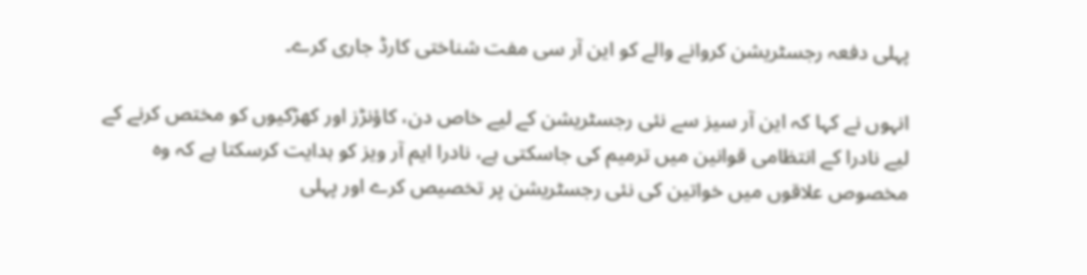پہلی دفعہ رجسٹریشن کروانے والے کو این آر سی مفت شناختی کارڈ جاری کرے۔

انہوں نے کہا کہ این آر سیز سے نئی رجسٹریشن کے لیے خاص دن، کاؤنڑز اور کھڑکیوں کو مختص کرنے کے لیے نادرا کے انتظامی قوانین میں ترمیم کی جاسکتی ہے، نادرا ایم آر ویز کو ہدایت کرسکتا ہے کہ وہ مخصوص علاقوں میں خواتین کی نئی رجسٹریشن پر تخصیص کرے اور پہلی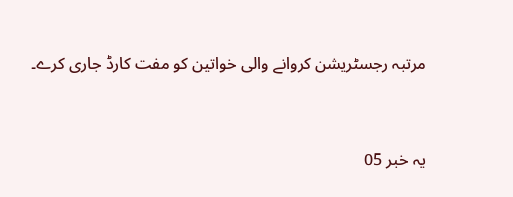مرتبہ رجسٹریشن کروانے والی خواتین کو مفت کارڈ جاری کرے۔


یہ خبر 05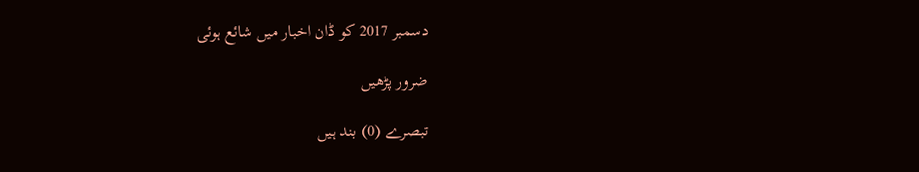دسمبر 2017 کو ڈان اخبار میں شائع ہوئی

ضرور پڑھیں

تبصرے (0) بند ہیں